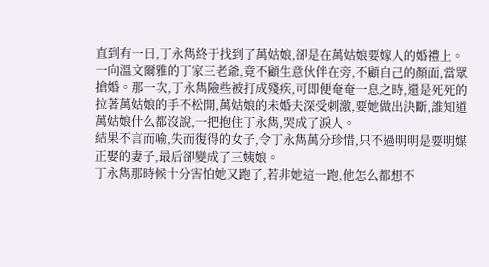直到有一日,丁永雋終于找到了萬姑娘,卻是在萬姑娘要嫁人的婚禮上。
一向溫文爾雅的丁家三老爺,竟不顧生意伙伴在旁,不顧自己的顏面,當眾搶婚。那一次,丁永雋險些被打成殘疾,可即便奄奄一息之時,還是死死的拉著萬姑娘的手不松開,萬姑娘的未婚夫深受刺激,要她做出決斷,誰知道萬姑娘什么都沒說,一把抱住丁永雋,哭成了淚人。
結果不言而喻,失而復得的女子,令丁永雋萬分珍惜,只不過明明是要明媒正娶的妻子,最后卻變成了三姨娘。
丁永雋那時候十分害怕她又跑了,若非她這一跑,他怎么都想不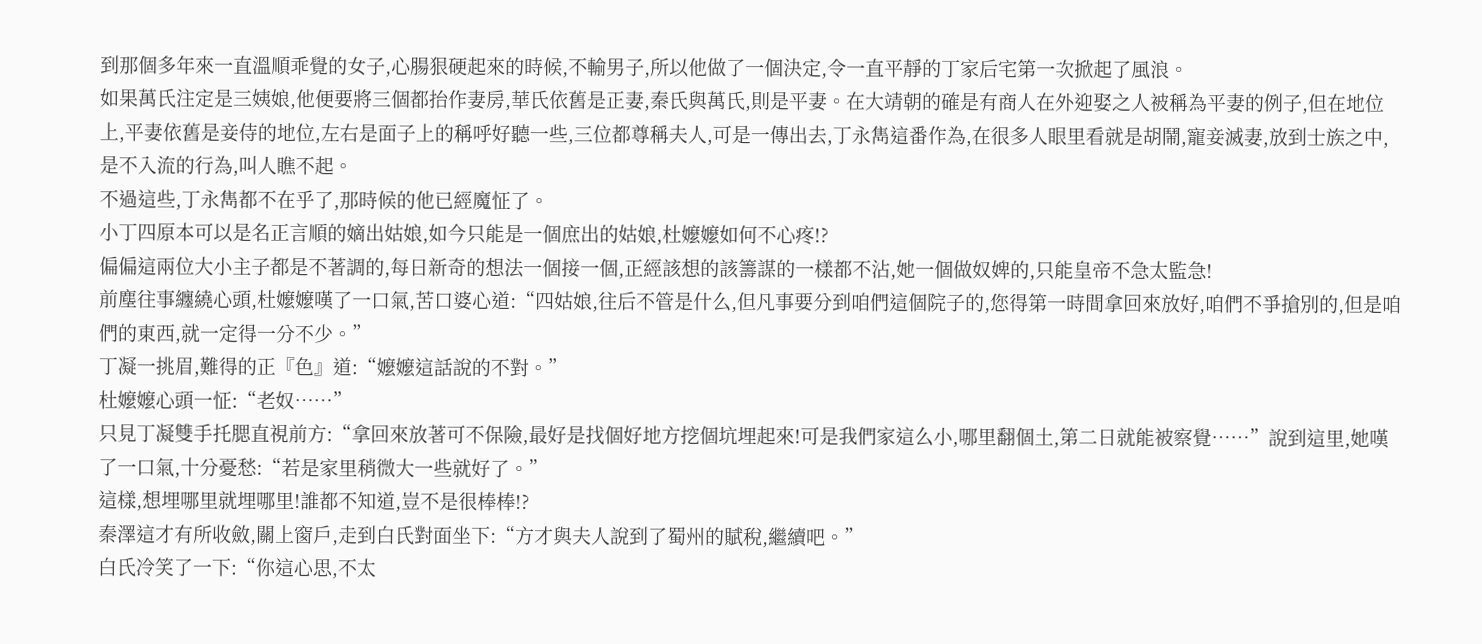到那個多年來一直溫順乖覺的女子,心腸狠硬起來的時候,不輸男子,所以他做了一個決定,令一直平靜的丁家后宅第一次掀起了風浪。
如果萬氏注定是三姨娘,他便要將三個都抬作妻房,華氏依舊是正妻,秦氏與萬氏,則是平妻。在大靖朝的確是有商人在外迎娶之人被稱為平妻的例子,但在地位上,平妻依舊是妾侍的地位,左右是面子上的稱呼好聽一些,三位都尊稱夫人,可是一傳出去,丁永雋這番作為,在很多人眼里看就是胡鬧,寵妾滅妻,放到士族之中,是不入流的行為,叫人瞧不起。
不過這些,丁永雋都不在乎了,那時候的他已經魔怔了。
小丁四原本可以是名正言順的嫡出姑娘,如今只能是一個庶出的姑娘,杜嬤嬤如何不心疼!?
偏偏這兩位大小主子都是不著調的,每日新奇的想法一個接一個,正經該想的該籌謀的一樣都不沾,她一個做奴婢的,只能皇帝不急太監急!
前塵往事纏繞心頭,杜嬤嬤嘆了一口氣,苦口婆心道:“四姑娘,往后不管是什么,但凡事要分到咱們這個院子的,您得第一時間拿回來放好,咱們不爭搶別的,但是咱們的東西,就一定得一分不少。”
丁凝一挑眉,難得的正『色』道:“嬤嬤這話說的不對。”
杜嬤嬤心頭一怔:“老奴……”
只見丁凝雙手托腮直視前方:“拿回來放著可不保險,最好是找個好地方挖個坑埋起來!可是我們家這么小,哪里翻個土,第二日就能被察覺……”說到這里,她嘆了一口氣,十分憂愁:“若是家里稍微大一些就好了。”
這樣,想埋哪里就埋哪里!誰都不知道,豈不是很棒棒!?
秦澤這才有所收斂,關上窗戶,走到白氏對面坐下:“方才與夫人說到了蜀州的賦稅,繼續吧。”
白氏冷笑了一下:“你這心思,不太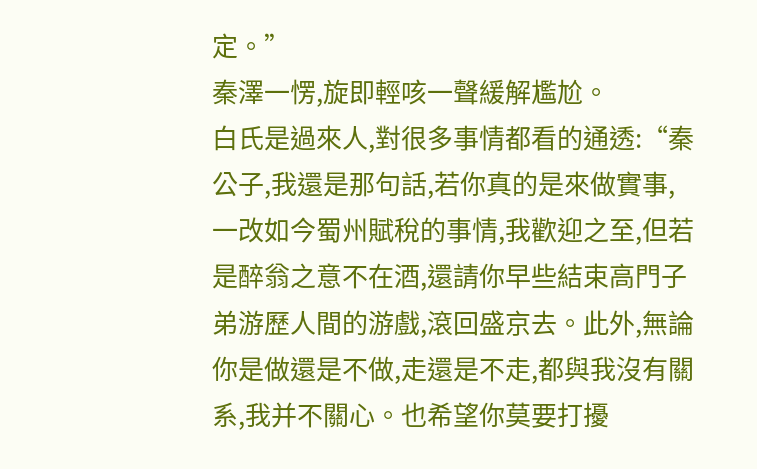定。”
秦澤一愣,旋即輕咳一聲緩解尷尬。
白氏是過來人,對很多事情都看的通透:“秦公子,我還是那句話,若你真的是來做實事,一改如今蜀州賦稅的事情,我歡迎之至,但若是醉翁之意不在酒,還請你早些結束高門子弟游歷人間的游戲,滾回盛京去。此外,無論你是做還是不做,走還是不走,都與我沒有關系,我并不關心。也希望你莫要打擾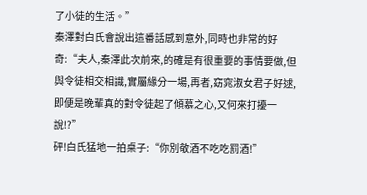了小徒的生活。”
秦澤對白氏會說出這番話感到意外,同時也非常的好奇:“夫人,秦澤此次前來,的確是有很重要的事情要做,但與令徒相交相識,實屬緣分一場,再者,窈窕淑女君子好逑,即便是晚輩真的對令徒起了傾慕之心,又何來打擾一說!?”
砰!白氏猛地一拍桌子:“你別敬酒不吃吃罰酒!”